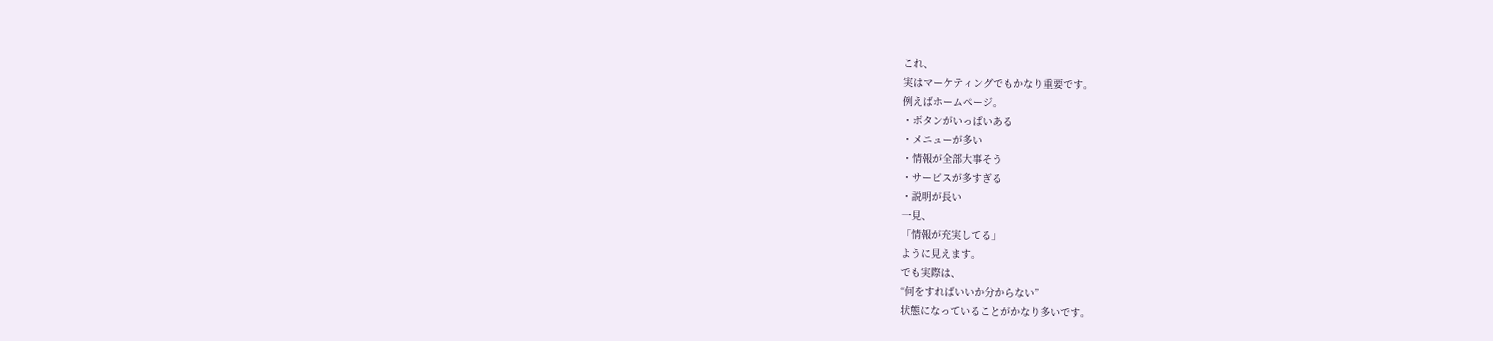これ、
実はマーケティングでもかなり重要です。
例えばホームページ。
・ボタンがいっぱいある
・メニューが多い
・情報が全部大事そう
・サービスが多すぎる
・説明が長い
一見、
「情報が充実してる」
ように見えます。
でも実際は、
“何をすればいいか分からない”
状態になっていることがかなり多いです。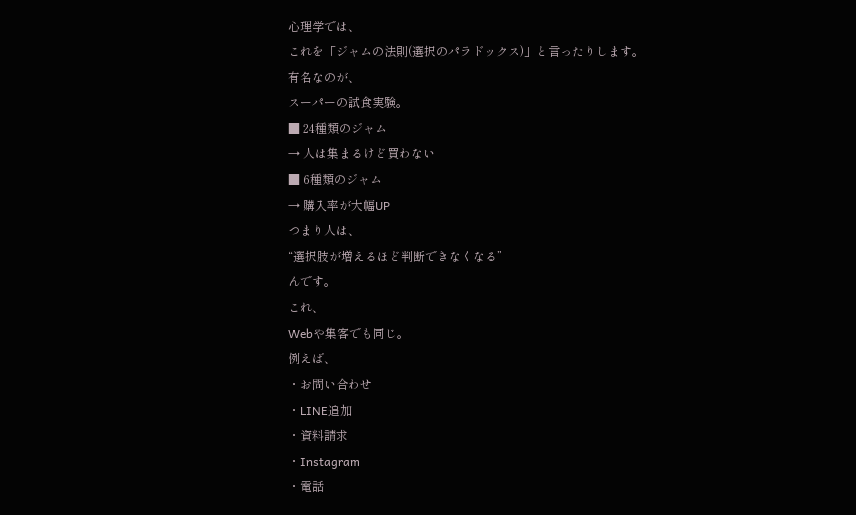心理学では、
これを「ジャムの法則(選択のパラドックス)」と言ったりします。
有名なのが、
スーパーの試食実験。
■ 24種類のジャム
→ 人は集まるけど買わない
■ 6種類のジャム
→ 購入率が大幅UP
つまり人は、
“選択肢が増えるほど判断できなくなる”
んです。
これ、
Webや集客でも同じ。
例えば、
・お問い合わせ
・LINE追加
・資料請求
・Instagram
・電話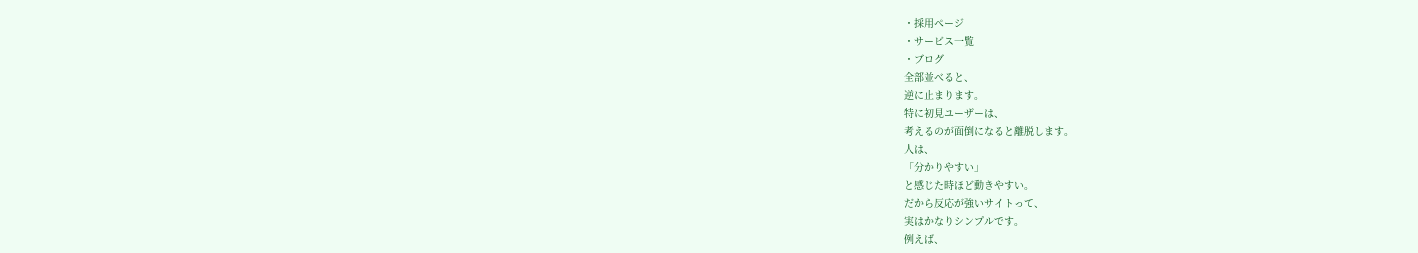・採用ページ
・サービス一覧
・ブログ
全部並べると、
逆に止まります。
特に初見ユーザーは、
考えるのが面倒になると離脱します。
人は、
「分かりやすい」
と感じた時ほど動きやすい。
だから反応が強いサイトって、
実はかなりシンプルです。
例えば、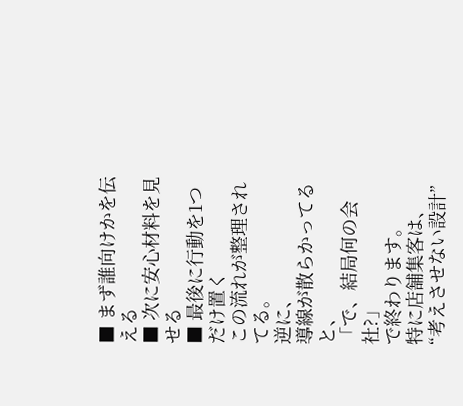■ まず誰向けかを伝える
■ 次に安心材料を見せる
■ 最後に行動を1つだけ置く
この流れが整理されてる。
逆に、
導線が散らかってると、
「で、結局何の会社?」
で終わります。
特に店舗集客は、
“考えさせない設計”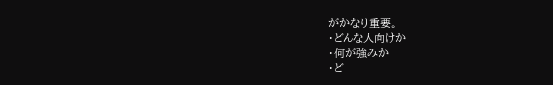がかなり重要。
・どんな人向けか
・何が強みか
・ど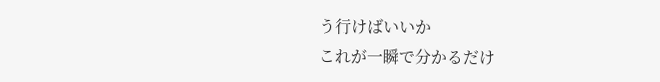う行けばいいか
これが一瞬で分かるだけ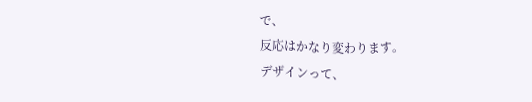で、
反応はかなり変わります。
デザインって、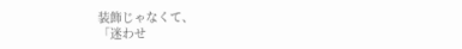装飾じゃなくて、
「迷わせ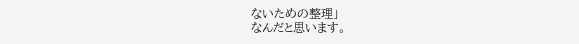ないための整理」
なんだと思います。